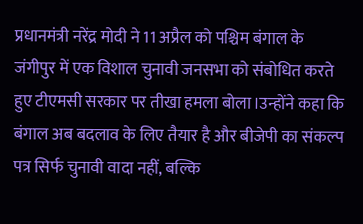प्रधानमंत्री नरेंद्र मोदी ने 11 अप्रैल को पश्चिम बंगाल के जंगीपुर में एक विशाल चुनावी जनसभा को संबोधित करते हुए टीएमसी सरकार पर तीखा हमला बोला।उन्होंने कहा कि बंगाल अब बदलाव के लिए तैयार है और बीजेपी का संकल्प पत्र सिर्फ चुनावी वादा नहीं, बल्कि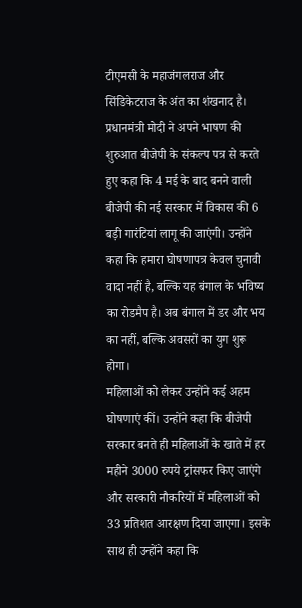टीएमसी के महाजंगलराज और सिंडिकेटराज के अंत का शंखनाद है।
प्रधानमंत्री मोदी ने अपने भाषण की शुरुआत बीजेपी के संकल्प पत्र से करते हुए कहा कि 4 मई के बाद बनने वाली बीजेपी की नई सरकार में विकास की 6 बड़ी गारंटियां लागू की जाएंगी। उन्होंने कहा कि हमारा घोषणापत्र केवल चुनावी वादा नहीं है, बल्कि यह बंगाल के भविष्य का रोडमैप है। अब बंगाल में डर और भय का नहीं, बल्कि अवसरों का युग शुरू होगा।
महिलाओं को लेकर उन्होंने कई अहम घोषणाएं कीं। उन्होंने कहा कि बीजेपी सरकार बनते ही महिलाओं के खाते में हर महीने 3000 रुपये ट्रांसफर किए जाएंगे और सरकारी नौकरियों में महिलाओं को 33 प्रतिशत आरक्षण दिया जाएगा। इसके साथ ही उन्होंने कहा कि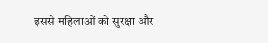इससे महिलाओं को सुरक्षा और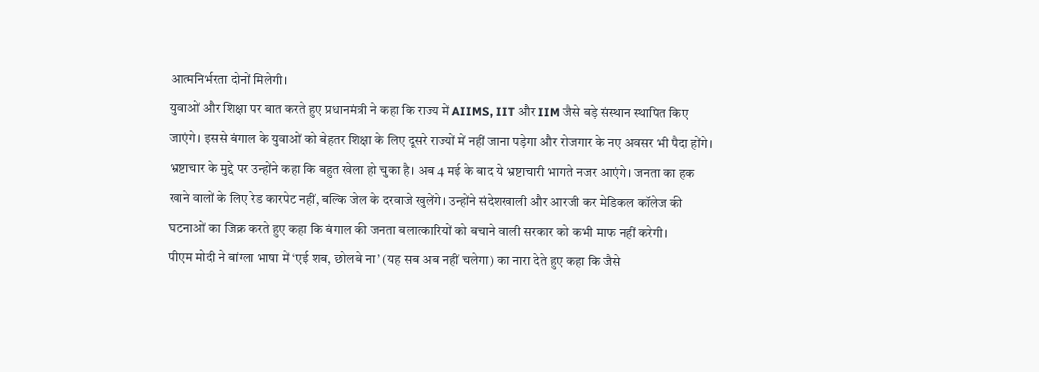आत्मनिर्भरता दोनों मिलेगी।
युवाओं और शिक्षा पर बात करते हुए प्रधानमंत्री ने कहा कि राज्य में AIIMS, IIT और IIM जैसे बड़े संस्थान स्थापित किए जाएंगे। इससे बंगाल के युवाओं को बेहतर शिक्षा के लिए दूसरे राज्यों में नहीं जाना पड़ेगा और रोजगार के नए अवसर भी पैदा होंगे।
भ्रष्टाचार के मुद्दे पर उन्होंने कहा कि बहुत खेला हो चुका है। अब 4 मई के बाद ये भ्रष्टाचारी भागते नजर आएंगे। जनता का हक खाने वालों के लिए रेड कारपेट नहीं, बल्कि जेल के दरवाजे खुलेंगे। उन्होंने संदेशखाली और आरजी कर मेडिकल कॉलेज की घटनाओं का जिक्र करते हुए कहा कि बंगाल की जनता बलात्कारियों को बचाने वाली सरकार को कभी माफ नहीं करेगी।
पीएम मोदी ने बांग्ला भाषा में ‘एई शब, छोलबे ना’ (यह सब अब नहीं चलेगा) का नारा देते हुए कहा कि जैसे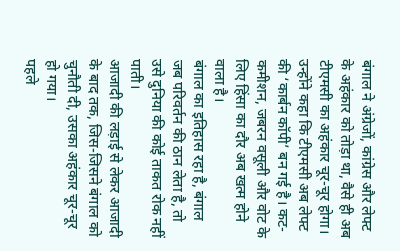बंगाल ने अंग्रेजों, कांग्रेस और लेफ्ट के अहंकार को तोड़ा था, वैसे ही अब टीएमसी का अहंकार चूर-चूर होगा। उन्होंने कहा कि टीएमसी अब लेफ्ट की ‘कार्बन कॉपी’ बन गई है। कट-कमीशन, जबरन वसूली और वोट के लिए हिंसा का दौर अब खत्म होने वाला है।
बंगाल का इतिहास रहा है, बंगाल जब परिवर्तन की ठान लेता है, तो उसे दुनिया की कोई ताकत रोक नहीं पाती।
आजादी की लड़ाई से लेकर आजादी के बाद तक, जिस-जिसने बंगाल को चुनौती दी, उसका अहंकार चूर-चूर हो गया।
पहले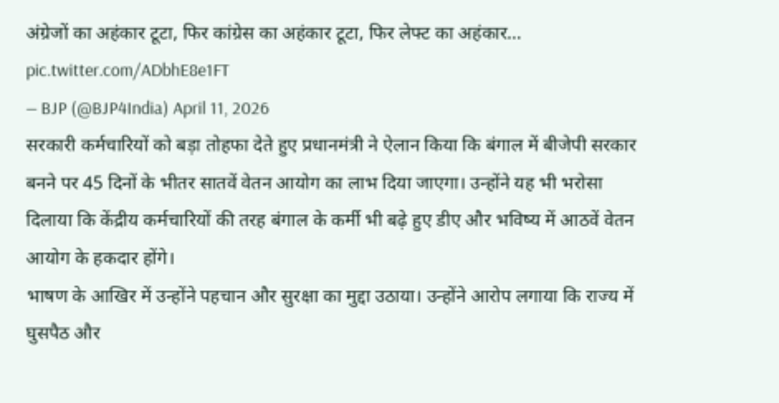अंग्रेजों का अहंकार टूटा, फिर कांग्रेस का अहंकार टूटा, फिर लेफ्ट का अहंकार… pic.twitter.com/ADbhE8e1FT
— BJP (@BJP4India) April 11, 2026
सरकारी कर्मचारियों को बड़ा तोहफा देते हुए प्रधानमंत्री ने ऐलान किया कि बंगाल में बीजेपी सरकार बनने पर 45 दिनों के भीतर सातवें वेतन आयोग का लाभ दिया जाएगा। उन्होंने यह भी भरोसा दिलाया कि केंद्रीय कर्मचारियों की तरह बंगाल के कर्मी भी बढ़े हुए डीए और भविष्य में आठवें वेतन आयोग के हकदार होंगे।
भाषण के आखिर में उन्होंने पहचान और सुरक्षा का मुद्दा उठाया। उन्होंने आरोप लगाया कि राज्य में घुसपैठ और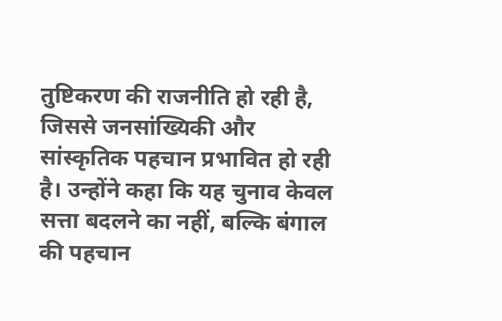तुष्टिकरण की राजनीति हो रही है, जिससे जनसांख्यिकी और सांस्कृतिक पहचान प्रभावित हो रही है। उन्होंने कहा कि यह चुनाव केवल सत्ता बदलने का नहीं, बल्कि बंगाल की पहचान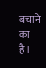बचाने का है।